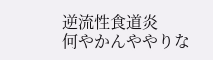逆流性食道炎
何やかんややりな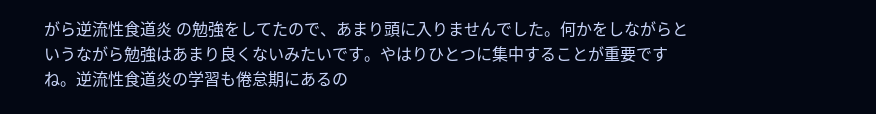がら逆流性食道炎 の勉強をしてたので、あまり頭に入りませんでした。何かをしながらというながら勉強はあまり良くないみたいです。やはりひとつに集中することが重要ですね。逆流性食道炎の学習も倦怠期にあるの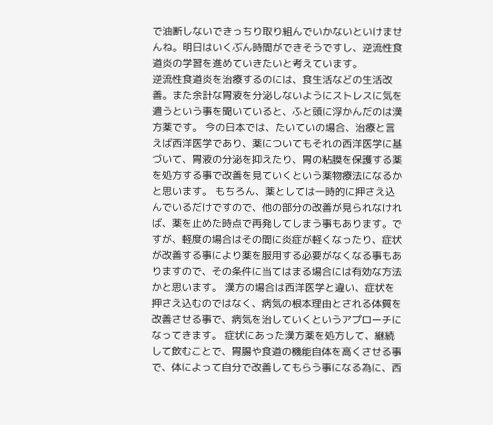で油断しないできっちり取り組んでいかないといけませんね。明日はいくぶん時間ができそうですし、逆流性食道炎の学習を進めていきたいと考えています。
逆流性食道炎を治療するのには、食生活などの生活改善。また余計な胃液を分泌しないようにストレスに気を遣うという事を聞いていると、ふと頭に浮かんだのは漢方薬です。 今の日本では、たいていの場合、治療と言えば西洋医学であり、薬についてもそれの西洋医学に基づいて、胃液の分泌を抑えたり、胃の粘膜を保護する薬を処方する事で改善を見ていくという薬物療法になるかと思います。 もちろん、薬としては一時的に押さえ込んでいるだけですので、他の部分の改善が見られなければ、薬を止めた時点で再発してしまう事もあります。ですが、軽度の場合はその間に炎症が軽くなったり、症状が改善する事により薬を服用する必要がなくなる事もありますので、その条件に当てはまる場合には有効な方法かと思います。 漢方の場合は西洋医学と違い、症状を押さえ込むのではなく、病気の根本理由とされる体質を改善させる事で、病気を治していくというアプローチになってきます。 症状にあった漢方薬を処方して、継続して飲むことで、胃腸や食道の機能自体を高くさせる事で、体によって自分で改善してもらう事になる為に、西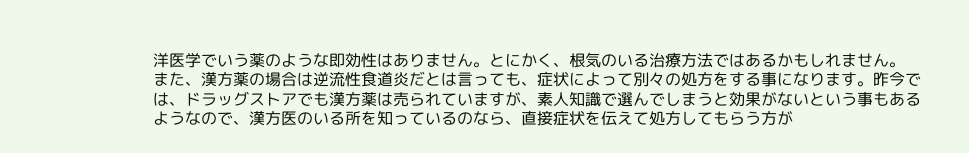洋医学でいう薬のような即効性はありません。とにかく、根気のいる治療方法ではあるかもしれません。
また、漢方薬の場合は逆流性食道炎だとは言っても、症状によって別々の処方をする事になります。昨今では、ドラッグストアでも漢方薬は売られていますが、素人知識で選んでしまうと効果がないという事もあるようなので、漢方医のいる所を知っているのなら、直接症状を伝えて処方してもらう方が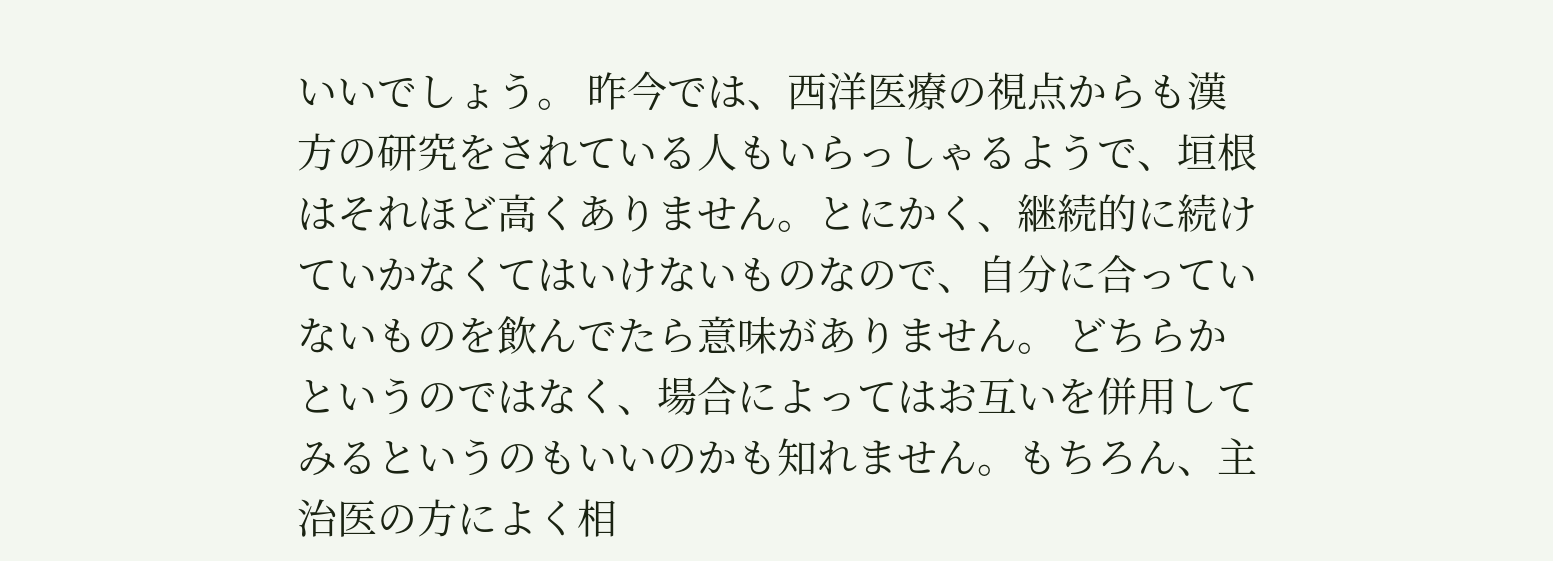いいでしょう。 昨今では、西洋医療の視点からも漢方の研究をされている人もいらっしゃるようで、垣根はそれほど高くありません。とにかく、継続的に続けていかなくてはいけないものなので、自分に合っていないものを飲んでたら意味がありません。 どちらかというのではなく、場合によってはお互いを併用してみるというのもいいのかも知れません。もちろん、主治医の方によく相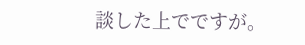談した上でですが。